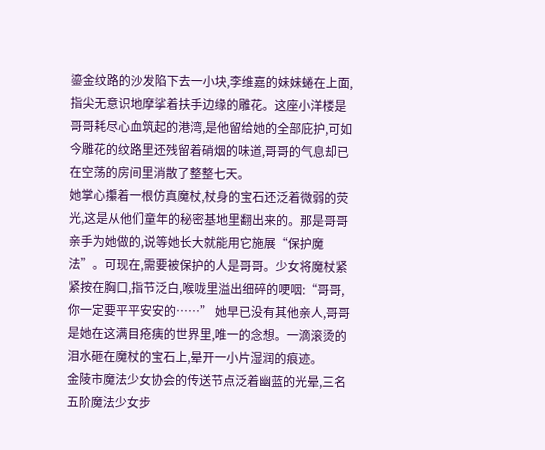鎏金纹路的沙发陷下去一小块,李维嘉的妹妹蜷在上面,指尖无意识地摩挲着扶手边缘的雕花。这座小洋楼是哥哥耗尽心血筑起的港湾,是他留给她的全部庇护,可如今雕花的纹路里还残留着硝烟的味道,哥哥的气息却已在空荡的房间里消散了整整七天。
她掌心攥着一根仿真魔杖,杖身的宝石还泛着微弱的荧光,这是从他们童年的秘密基地里翻出来的。那是哥哥亲手为她做的,说等她长大就能用它施展“保护魔法”。可现在,需要被保护的人是哥哥。少女将魔杖紧紧按在胸口,指节泛白,喉咙里溢出细碎的哽咽:“哥哥,你一定要平平安安的……” 她早已没有其他亲人,哥哥是她在这满目疮痍的世界里,唯一的念想。一滴滚烫的泪水砸在魔杖的宝石上,晕开一小片湿润的痕迹。
金陵市魔法少女协会的传送节点泛着幽蓝的光晕,三名五阶魔法少女步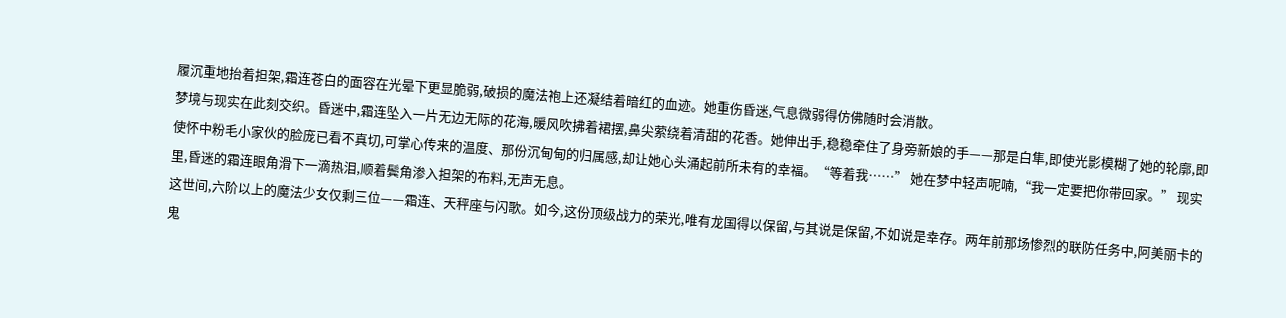履沉重地抬着担架,霜连苍白的面容在光晕下更显脆弱,破损的魔法袍上还凝结着暗红的血迹。她重伤昏迷,气息微弱得仿佛随时会消散。
梦境与现实在此刻交织。昏迷中,霜连坠入一片无边无际的花海,暖风吹拂着裙摆,鼻尖萦绕着清甜的花香。她伸出手,稳稳牵住了身旁新娘的手——那是白隼,即使光影模糊了她的轮廓,即使怀中粉毛小家伙的脸庞已看不真切,可掌心传来的温度、那份沉甸甸的归属感,却让她心头涌起前所未有的幸福。“等着我……” 她在梦中轻声呢喃,“我一定要把你带回家。” 现实里,昏迷的霜连眼角滑下一滴热泪,顺着鬓角渗入担架的布料,无声无息。
这世间,六阶以上的魔法少女仅剩三位——霜连、天秤座与闪歌。如今,这份顶级战力的荣光,唯有龙国得以保留,与其说是保留,不如说是幸存。两年前那场惨烈的联防任务中,阿美丽卡的鬼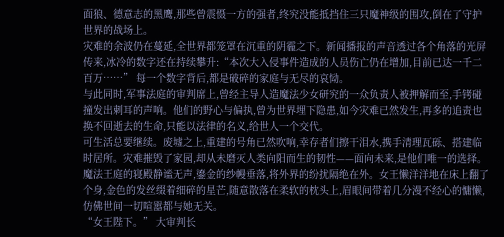面狼、德意志的黑鹰,那些曾震慑一方的强者,终究没能抵挡住三只魔神级的围攻,倒在了守护世界的战场上。
灾难的余波仍在蔓延,全世界都笼罩在沉重的阴霾之下。新闻播报的声音透过各个角落的光屏传来,冰冷的数字还在持续攀升:“本次大入侵事件造成的人员伤亡仍在增加,目前已达一千二百万……” 每一个数字背后,都是破碎的家庭与无尽的哀恸。
与此同时,军事法庭的审判席上,曾经主导人造魔法少女研究的一众负责人被押解而至,手铐碰撞发出刺耳的声响。他们的野心与偏执,曾为世界埋下隐患,如今灾难已然发生,再多的追责也换不回逝去的生命,只能以法律的名义,给世人一个交代。
可生活总要继续。废墟之上,重建的号角已然吹响,幸存者们擦干泪水,携手清理瓦砾、搭建临时居所。灾难摧毁了家园,却从未磨灭人类向阳而生的韧性——面向未来,是他们唯一的选择。
魔法王庭的寝殿静谧无声,鎏金的纱幔垂落,将外界的纷扰隔绝在外。女王懒洋洋地在床上翻了个身,金色的发丝缀着细碎的星芒,随意散落在柔软的枕头上,眉眼间带着几分漫不经心的慵懒,仿佛世间一切喧嚣都与她无关。
“女王陛下。” 大审判长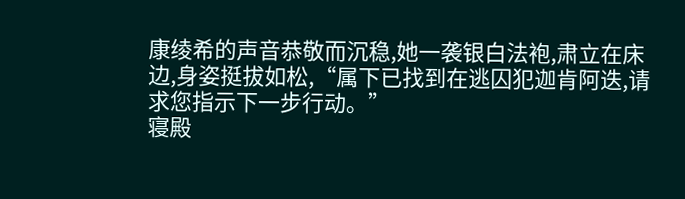康绫希的声音恭敬而沉稳,她一袭银白法袍,肃立在床边,身姿挺拔如松,“属下已找到在逃囚犯迦肯阿迭,请求您指示下一步行动。”
寝殿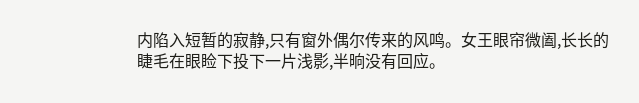内陷入短暂的寂静,只有窗外偶尔传来的风鸣。女王眼帘微阖,长长的睫毛在眼睑下投下一片浅影,半晌没有回应。